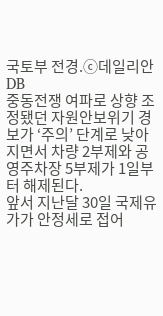국토부 전경.ⓒ데일리안DB
중동전쟁 여파로 상향 조정됐던 자원안보위기 경보가 ‘주의’ 단계로 낮아지면서 차량 2부제와 공영주차장 5부제가 1일부터 해제된다.
앞서 지난달 30일 국제유가가 안정세로 접어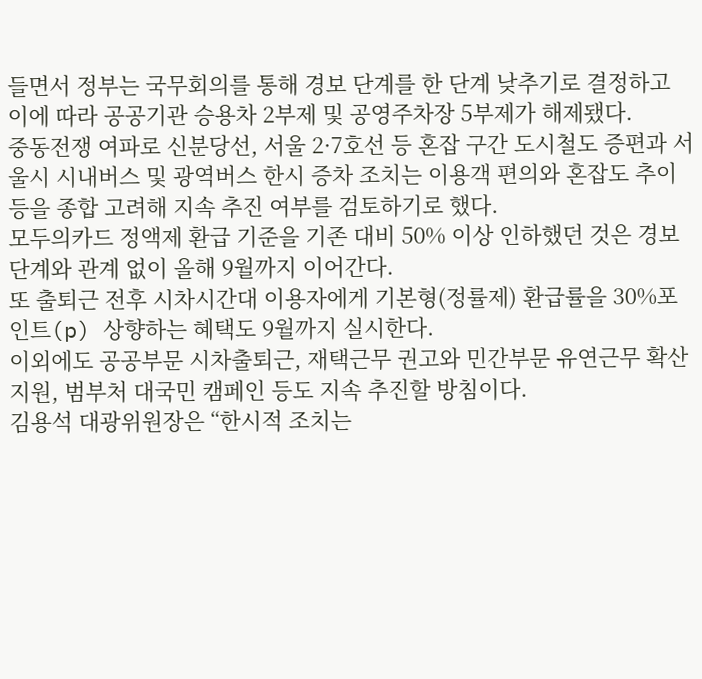들면서 정부는 국무회의를 통해 경보 단계를 한 단계 낮추기로 결정하고 이에 따라 공공기관 승용차 2부제 및 공영주차장 5부제가 해제됐다.
중동전쟁 여파로 신분당선, 서울 2·7호선 등 혼잡 구간 도시철도 증편과 서울시 시내버스 및 광역버스 한시 증차 조치는 이용객 편의와 혼잡도 추이 등을 종합 고려해 지속 추진 여부를 검토하기로 했다.
모두의카드 정액제 환급 기준을 기존 대비 50% 이상 인하했던 것은 경보 단계와 관계 없이 올해 9월까지 이어간다.
또 출퇴근 전후 시차시간대 이용자에게 기본형(정률제) 환급률을 30%포인트(p) 상향하는 혜택도 9월까지 실시한다.
이외에도 공공부문 시차출퇴근, 재택근무 권고와 민간부문 유연근무 확산 지원, 범부처 대국민 캠페인 등도 지속 추진할 방침이다.
김용석 대광위원장은 “한시적 조치는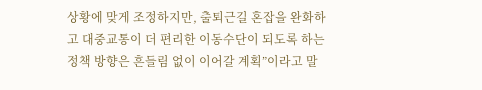상황에 맞게 조정하지만, 출퇴근길 혼잡을 완화하고 대중교통이 더 편리한 이동수단이 되도록 하는 정책 방향은 흔들림 없이 이어갈 계획”이라고 말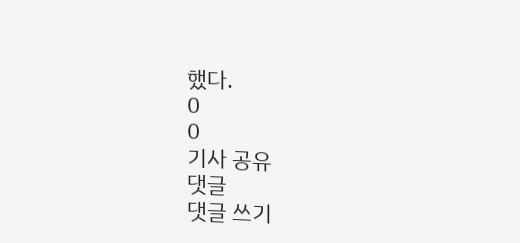했다.
0
0
기사 공유
댓글
댓글 쓰기